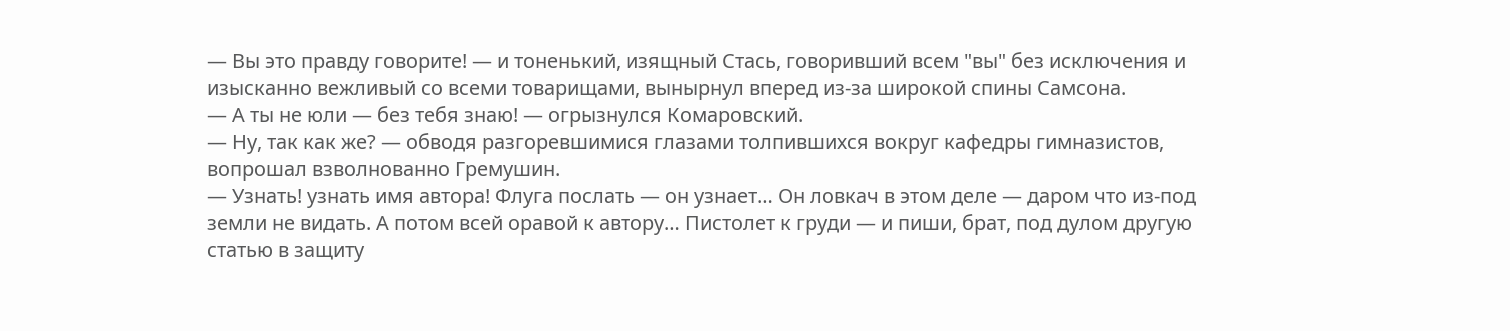— Вы это правду говорите! — и тоненький, изящный Стась, говоривший всем "вы" без исключения и изысканно вежливый со всеми товарищами, вынырнул вперед из-за широкой спины Самсона.
— А ты не юли — без тебя знаю! — огрызнулся Комаровский.
— Ну, так как же? — обводя разгоревшимися глазами толпившихся вокруг кафедры гимназистов, вопрошал взволнованно Гремушин.
— Узнать! узнать имя автора! Флуга послать — он узнает… Он ловкач в этом деле — даром что из-под земли не видать. А потом всей оравой к автору… Пистолет к груди — и пиши, брат, под дулом другую статью в защиту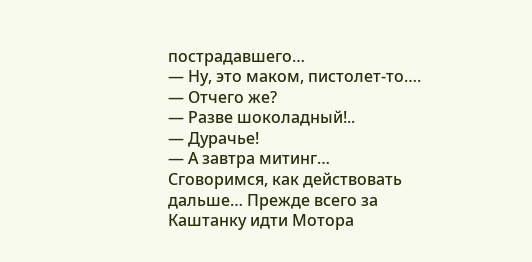пострадавшего…
— Ну, это маком, пистолет-то….
— Отчего же?
— Разве шоколадный!..
— Дурачье!
— А завтра митинг… Сговоримся, как действовать дальше… Прежде всего за Каштанку идти Мотора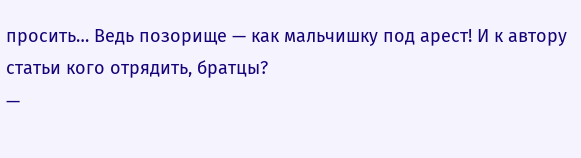просить… Ведь позорище — как мальчишку под арест! И к автору статьи кого отрядить, братцы?
—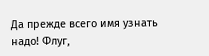Да прежде всего имя узнать надо! Флуг,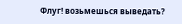Флуг! возьмешься выведать?